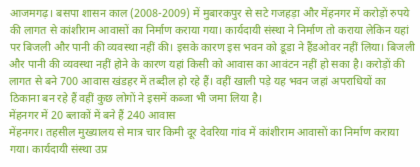आजमगढ़। बसपा शासन काल (2008-2009) में मुबारकपुर से सटे गजहड़ा और मेंहनगर में करोड़ों रुपये की लागत से कांशीराम आवासों का निर्माण कराया गया। कार्यदायी संस्था ने निर्माण तो कराया लेकिन यहां पर बिजली और पानी की व्यवस्था नहीं की। इसके कारण इस भवन को डूडा ने हैंडओवर नहीं लिया। बिजली और पानी की व्यवस्था नहीं होने के कारण यहां किसी को आवास का आवंटन नहीं हो सका है। करोड़ों की लागत से बने 700 आवास खंडहर में तब्दील हो रहे हैं। वहीं खाली पड़े यह भवन जहां अपराधियों का ठिकाना बन रहे हैं वहीं कुछ लोगों ने इसमें कब्जा भी जमा लिया है।
मेंहनगर में 20 ब्लाकों में बने हैं 240 आवास
मेंहनगर। तहसील मुख्यालय से मात्र चार किमी दूर देवरिया गांव में कांशीराम आवासों का निर्माण कराया गया। कार्यदायी संस्था उप्र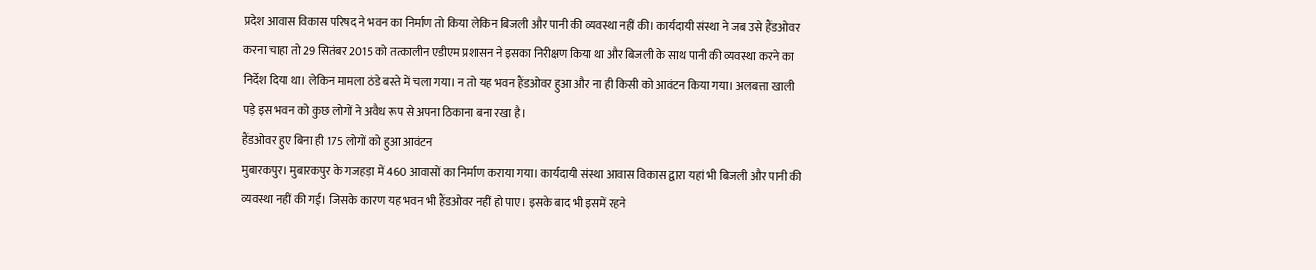प्रदेश आवास विकास परिषद ने भवन का निर्माण तो किया लेकिन बिजली और पानी की व्यवस्था नहीं की। कार्यदायी संस्था ने जब उसे हैंडओवर करना चाहा तो 29 सितंबर 2015 को तत्कालीन एडीएम प्रशासन ने इसका निरीक्षण किया था और बिजली के साथ पानी की व्यवस्था करने का निर्देश दिया था। लेकिन मामला ठंडे बस्ते में चला गया। न तो यह भवन हैंडओवर हुआ और ना ही किसी को आवंटन किया गया। अलबत्ता खाली पड़े इस भवन को कुछ लोगों ने अवैध रूप से अपना ठिकाना बना रखा है।
हैंडओवर हुए बिना ही 175 लोगों को हुआ आवंटन
मुबारकपुर। मुबारकपुर के गजहड़ा में 460 आवासों का निर्माण कराया गया। कार्यदायी संस्था आवास विकास द्वारा यहां भी बिजली और पानी की व्यवस्था नहीं की गई। जिसके कारण यह भवन भी हैंडओवर नहीं हो पाए। इसके बाद भी इसमें रहने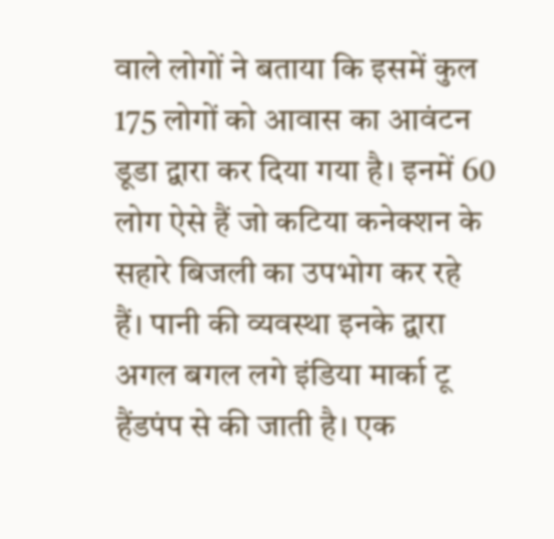वाले लोगों ने बताया कि इसमें कुल 175 लोगों को आवास का आवंटन डूडा द्वारा कर दिया गया है। इनमें 60 लोग ऐसे हैं जो कटिया कनेक्शन के सहारे बिजली का उपभोग कर रहे हैं। पानी की व्यवस्था इनके द्वारा अगल बगल लगे इंडिया मार्का टू हैंडपंप से की जाती है। एक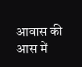आवास की आस में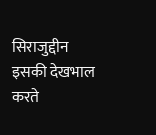सिराजुद्दीन इसकी देखभाल करते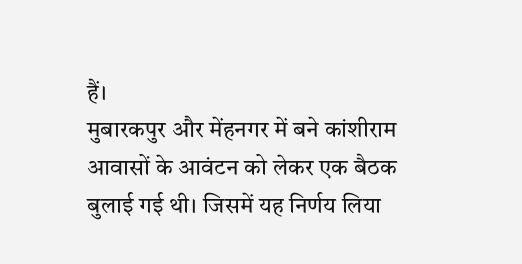हैं।
मुबारकपुर और मेंहनगर में बने कांशीराम आवासों के आवंटन को लेकर एक बैठक बुलाई गई थी। जिसमें यह निर्णय लिया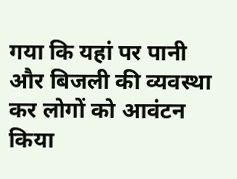गया कि यहां पर पानी और बिजली की व्यवस्था कर लोगों को आवंटन किया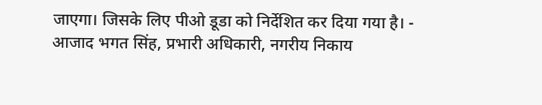जाएगा। जिसके लिए पीओ डूडा को निर्देशित कर दिया गया है। - आजाद भगत सिंह, प्रभारी अधिकारी, नगरीय निकाय